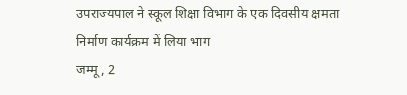उपराज्यपाल ने स्कूल शिक्षा विभाग के एक दिवसीय क्षमता निर्माण कार्यक्रम में लिया भाग
जम्मू, 2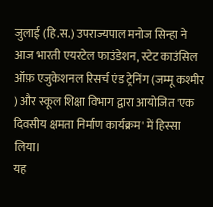जुलाई (हि.स.) उपराज्यपाल मनोज सिन्हा ने आज भारती एयरटेल फाउंडेशन, स्टेट काउंसिल ऑफ़ एजुकेशनल रिसर्च एंड ट्रेनिंग (जम्मू कश्मीर ) और स्कूल शिक्षा विभाग द्वारा आयोजित 'एक दिवसीय क्षमता निर्माण कार्यक्रम' में हिस्सा लिया।
यह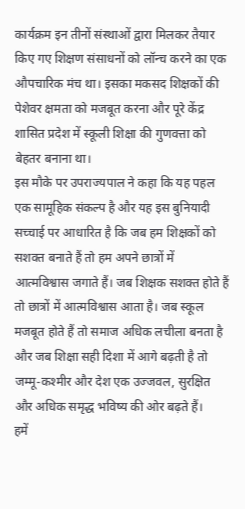कार्यक्रम इन तीनों संस्थाओं द्वारा मिलकर तैयार किए गए शिक्षण संसाधनों को लॉन्च करने का एक औपचारिक मंच था। इसका मकसद शिक्षकों की पेशेवर क्षमता को मजबूत करना और पूरे केंद्र शासित प्रदेश में स्कूली शिक्षा की गुणवत्ता को बेहतर बनाना था।
इस मौके पर उपराज्यपाल ने कहा कि यह पहल एक सामूहिक संकल्प है और यह इस बुनियादी सच्चाई पर आधारित है कि जब हम शिक्षकों को सशक्त बनाते हैं तो हम अपने छात्रों में आत्मविश्वास जगाते हैं। जब शिक्षक सशक्त होते हैं तो छात्रों में आत्मविश्वास आता है। जब स्कूल मजबूत होते हैं तो समाज अधिक लचीला बनता है और जब शिक्षा सही दिशा में आगे बढ़ती है तो जम्मू-कश्मीर और देश एक उज्जवल, सुरक्षित और अधिक समृद्ध भविष्य की ओर बढ़ते हैं।
हमें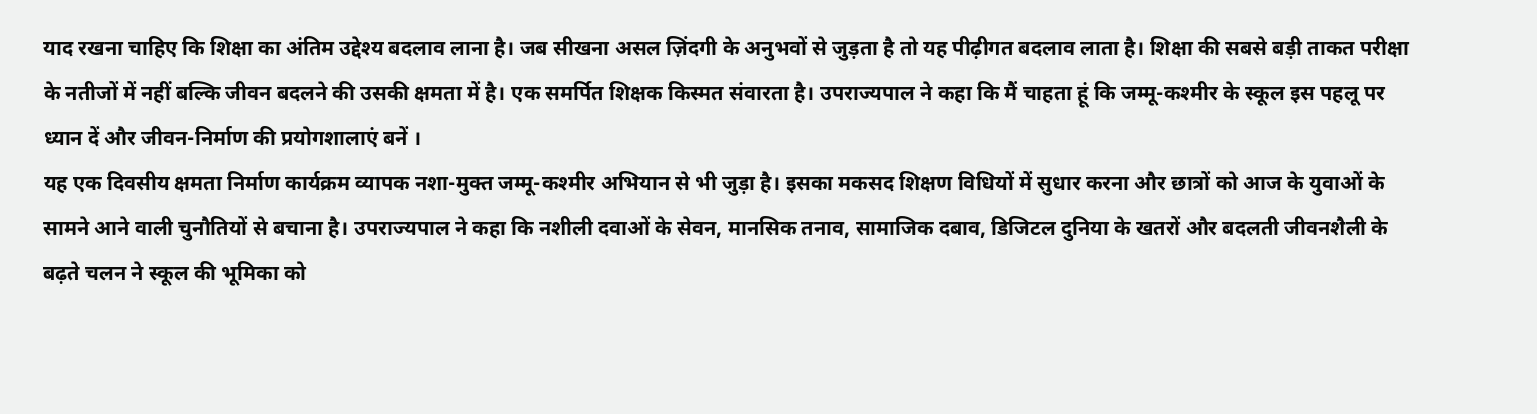याद रखना चाहिए कि शिक्षा का अंतिम उद्देश्य बदलाव लाना है। जब सीखना असल ज़िंदगी के अनुभवों से जुड़ता है तो यह पीढ़ीगत बदलाव लाता है। शिक्षा की सबसे बड़ी ताकत परीक्षा के नतीजों में नहीं बल्कि जीवन बदलने की उसकी क्षमता में है। एक समर्पित शिक्षक किस्मत संवारता है। उपराज्यपाल ने कहा कि मैं चाहता हूं कि जम्मू-कश्मीर के स्कूल इस पहलू पर ध्यान दें और जीवन-निर्माण की प्रयोगशालाएं बनें ।
यह एक दिवसीय क्षमता निर्माण कार्यक्रम व्यापक नशा-मुक्त जम्मू-कश्मीर अभियान से भी जुड़ा है। इसका मकसद शिक्षण विधियों में सुधार करना और छात्रों को आज के युवाओं के सामने आने वाली चुनौतियों से बचाना है। उपराज्यपाल ने कहा कि नशीली दवाओं के सेवन, मानसिक तनाव, सामाजिक दबाव, डिजिटल दुनिया के खतरों और बदलती जीवनशैली के बढ़ते चलन ने स्कूल की भूमिका को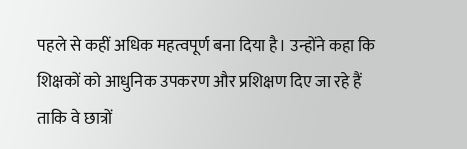पहले से कहीं अधिक महत्वपूर्ण बना दिया है। उन्होंने कहा कि शिक्षकों को आधुनिक उपकरण और प्रशिक्षण दिए जा रहे हैं ताकि वे छात्रों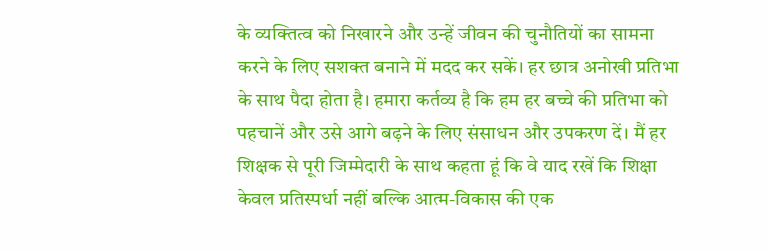के व्यक्तित्व को निखारने और उन्हें जीवन की चुनौतियों का सामना करने के लिए सशक्त बनाने में मदद कर सकें। हर छात्र अनोखी प्रतिभा के साथ पैदा होता है। हमारा कर्तव्य है कि हम हर बच्चे की प्रतिभा को पहचानें और उसे आगे बढ़ने के लिए संसाधन और उपकरण दें। मैं हर शिक्षक से पूरी जिम्मेदारी के साथ कहता हूं कि वे याद रखें कि शिक्षा केवल प्रतिस्पर्धा नहीं बल्कि आत्म-विकास की एक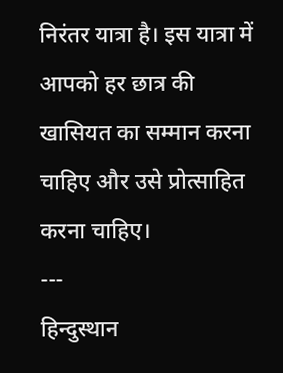निरंतर यात्रा है। इस यात्रा में आपको हर छात्र की खासियत का सम्मान करना चाहिए और उसे प्रोत्साहित करना चाहिए।
---
हिन्दुस्थान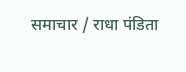समाचार / राधा पंडिता